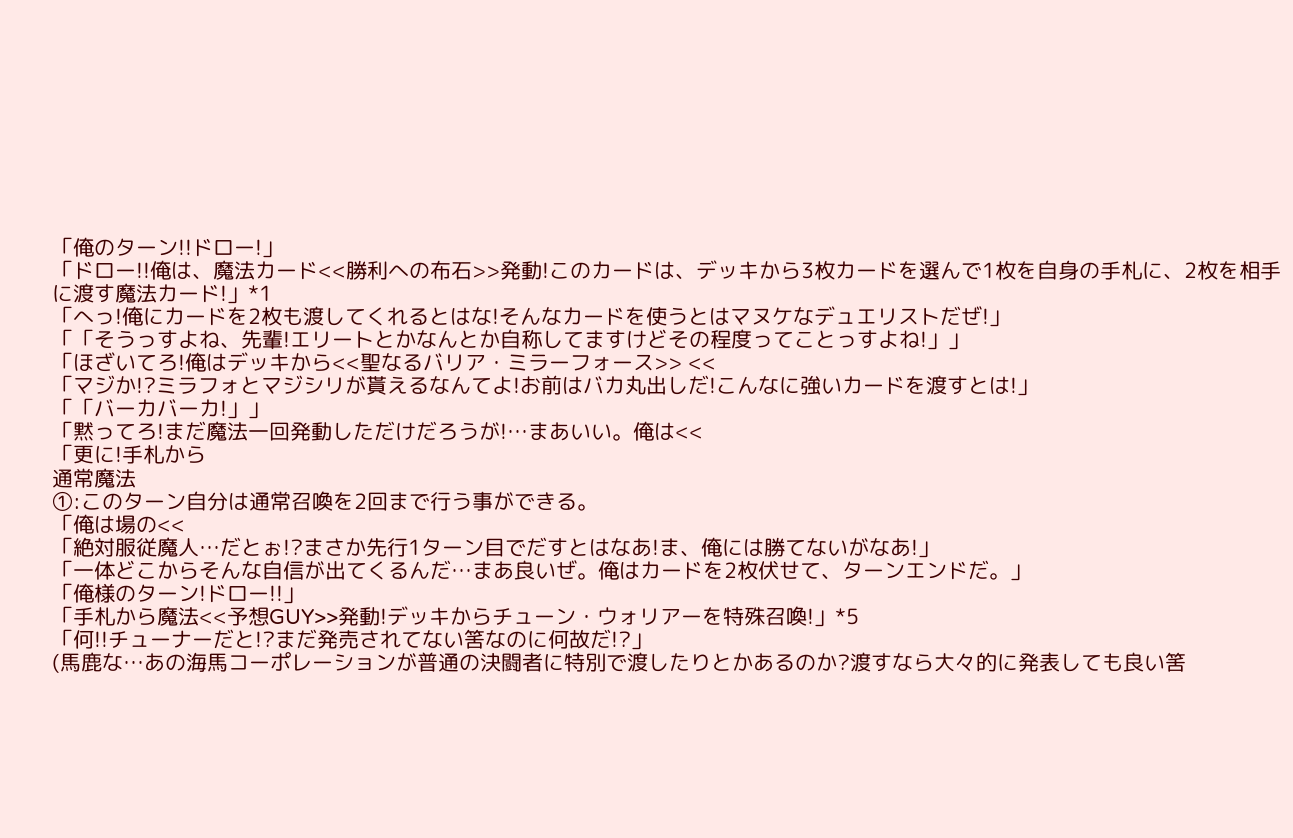「俺のターン!!ドロー!」
「ドロー!!俺は、魔法カード<<勝利への布石>>発動!このカードは、デッキから3枚カードを選んで1枚を自身の手札に、2枚を相手に渡す魔法カード!」*1
「へっ!俺にカードを2枚も渡してくれるとはな!そんなカードを使うとはマヌケなデュエリストだぜ!」
「「そうっすよね、先輩!エリートとかなんとか自称してますけどその程度ってことっすよね!」」
「ほざいてろ!俺はデッキから<<聖なるバリア・ミラーフォース>> <<
「マジか!?ミラフォとマジシリが貰えるなんてよ!お前はバカ丸出しだ!こんなに強いカードを渡すとは!」
「「バーカバーカ!」」
「黙ってろ!まだ魔法一回発動しただけだろうが!…まあいい。俺は<<
「更に!手札から
通常魔法
①:このターン自分は通常召喚を2回まで行う事ができる。
「俺は場の<<
「絶対服従魔人…だとぉ!?まさか先行1ターン目でだすとはなあ!ま、俺には勝てないがなあ!」
「一体どこからそんな自信が出てくるんだ…まあ良いぜ。俺はカードを2枚伏せて、ターンエンドだ。」
「俺様のターン!ドロー!!」
「手札から魔法<<予想GUY>>発動!デッキからチューン・ウォリアーを特殊召喚!」*5
「何!!チューナーだと!?まだ発売されてない筈なのに何故だ!?」
(馬鹿な…あの海馬コーポレーションが普通の決闘者に特別で渡したりとかあるのか?渡すなら大々的に発表しても良い筈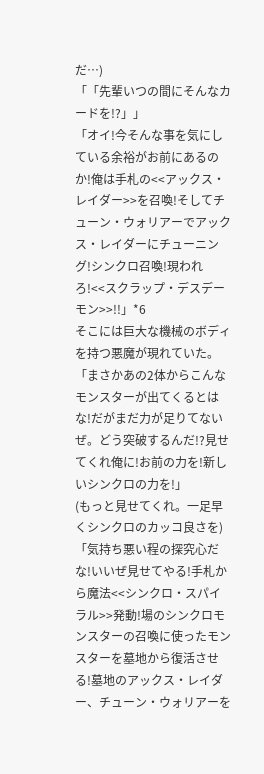だ…)
「「先輩いつの間にそんなカードを!?」」
「オイ!今そんな事を気にしている余裕がお前にあるのか!俺は手札の<<アックス・レイダー>>を召喚!そしてチューン・ウォリアーでアックス・レイダーにチューニング!シンクロ召喚!現われろ!<<スクラップ・デスデーモン>>!!」*6
そこには巨大な機械のボディを持つ悪魔が現れていた。
「まさかあの2体からこんなモンスターが出てくるとはな!だがまだ力が足りてないぜ。どう突破するんだ!?見せてくれ俺に!お前の力を!新しいシンクロの力を!」
(もっと見せてくれ。一足早くシンクロのカッコ良さを)
「気持ち悪い程の探究心だな!いいぜ見せてやる!手札から魔法<<シンクロ・スパイラル>>発動!場のシンクロモンスターの召喚に使ったモンスターを墓地から復活させる!墓地のアックス・レイダー、チューン・ウォリアーを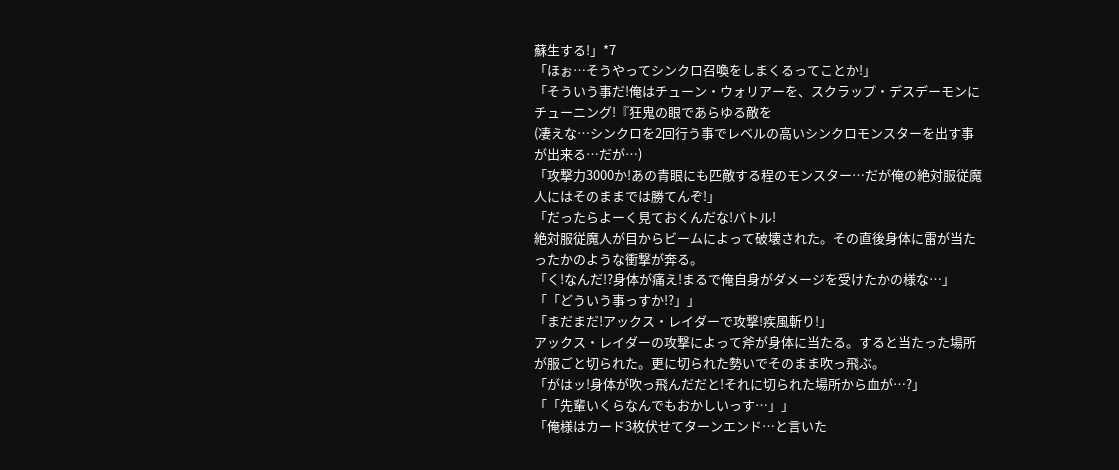蘇生する!」*7
「ほぉ…そうやってシンクロ召喚をしまくるってことか!」
「そういう事だ!俺はチューン・ウォリアーを、スクラップ・デスデーモンにチューニング!『狂鬼の眼であらゆる敵を
(凄えな…シンクロを2回行う事でレベルの高いシンクロモンスターを出す事が出来る…だが…)
「攻撃力3000か!あの青眼にも匹敵する程のモンスター…だが俺の絶対服従魔人にはそのままでは勝てんぞ!」
「だったらよーく見ておくんだな!バトル!
絶対服従魔人が目からビームによって破壊された。その直後身体に雷が当たったかのような衝撃が奔る。
「く!なんだ!?身体が痛え!まるで俺自身がダメージを受けたかの様な…」
「「どういう事っすか!?」」
「まだまだ!アックス・レイダーで攻撃!疾風斬り!」
アックス・レイダーの攻撃によって斧が身体に当たる。すると当たった場所が服ごと切られた。更に切られた勢いでそのまま吹っ飛ぶ。
「がはッ!身体が吹っ飛んだだと!それに切られた場所から血が…?」
「「先輩いくらなんでもおかしいっす…」」
「俺様はカード3枚伏せてターンエンド…と言いた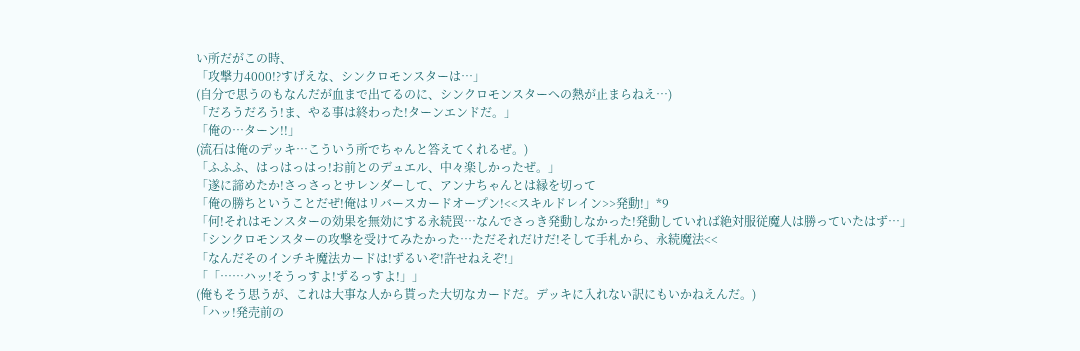い所だがこの時、
「攻撃力4000!?すげえな、シンクロモンスターは…」
(自分で思うのもなんだが血まで出てるのに、シンクロモンスターへの熱が止まらねえ…)
「だろうだろう!ま、やる事は終わった!ターンエンドだ。」
「俺の…ターン!!」
(流石は俺のデッキ…こういう所でちゃんと答えてくれるぜ。)
「ふふふ、はっはっはっ!お前とのデュエル、中々楽しかったぜ。」
「遂に諦めたか!さっさっとサレンダーして、アンナちゃんとは縁を切って
「俺の勝ちということだぜ!俺はリバースカードオープン!<<スキルドレイン>>発動!」*9
「何!それはモンスターの効果を無効にする永続罠…なんでさっき発動しなかった!発動していれば絶対服従魔人は勝っていたはず…」
「シンクロモンスターの攻撃を受けてみたかった…ただそれだけだ!そして手札から、永続魔法<<
「なんだそのインチキ魔法カードは!ずるいぞ!許せねえぞ!」
「「……ハッ!そうっすよ!ずるっすよ!」」
(俺もそう思うが、これは大事な人から貰った大切なカードだ。デッキに入れない訳にもいかねえんだ。)
「ハッ!発売前の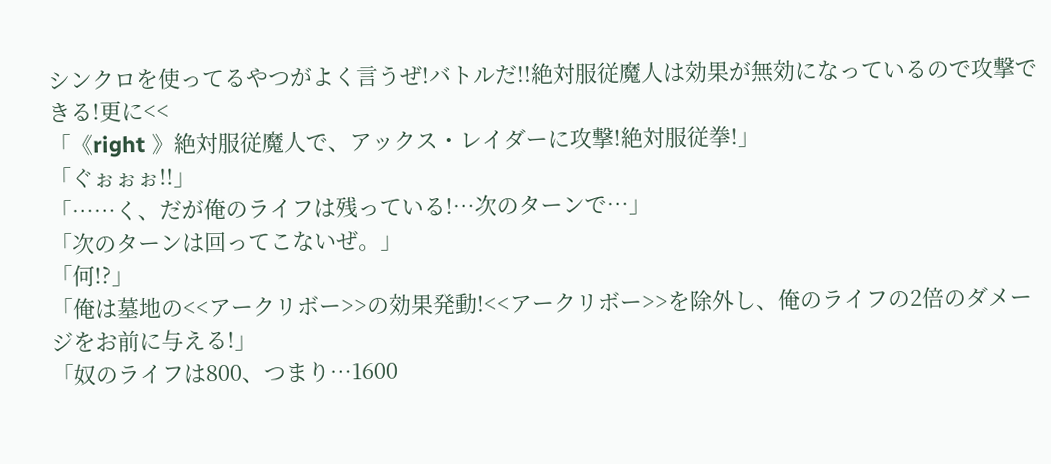シンクロを使ってるやつがよく言うぜ!バトルだ!!絶対服従魔人は効果が無効になっているので攻撃できる!更に<<
「《right 》絶対服従魔人で、アックス・レイダーに攻撃!絶対服従拳!」
「ぐぉぉぉ!!」
「……く、だが俺のライフは残っている!…次のターンで…」
「次のターンは回ってこないぜ。」
「何!?」
「俺は墓地の<<アークリボー>>の効果発動!<<アークリボー>>を除外し、俺のライフの2倍のダメージをお前に与える!」
「奴のライフは800、つまり…1600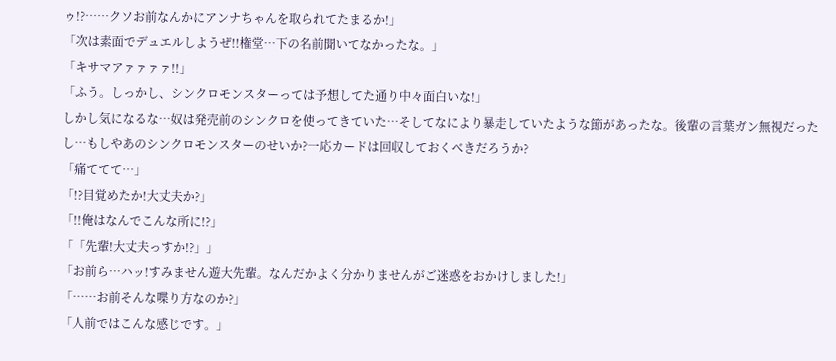ゥ!?……クソお前なんかにアンナちゃんを取られてたまるか!」
「次は素面でデュエルしようぜ!!権堂…下の名前聞いてなかったな。」
「キサマアァァァァ!!」
「ふう。しっかし、シンクロモンスターっては予想してた通り中々面白いな!」
しかし気になるな…奴は発売前のシンクロを使ってきていた…そしてなにより暴走していたような節があったな。後輩の言葉ガン無視だったし…もしやあのシンクロモンスターのせいか?一応カードは回収しておくべきだろうか?
「痛ててて…」
「!?目覚めたか!大丈夫か?」
「!!俺はなんでこんな所に!?」
「「先輩!大丈夫っすか!?」」
「お前ら…ハッ!すみません遊大先輩。なんだかよく分かりませんがご迷惑をおかけしました!」
「……お前そんな喋り方なのか?」
「人前ではこんな感じです。」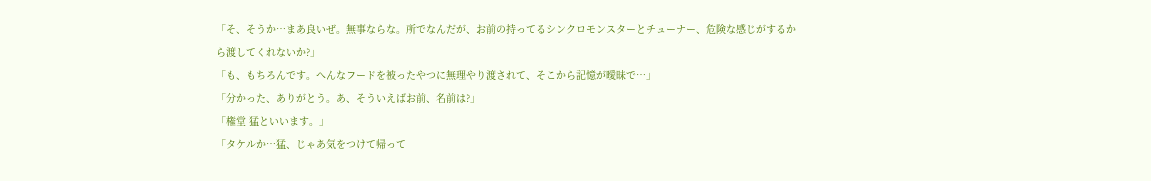「そ、そうか…まあ良いぜ。無事ならな。所でなんだが、お前の持ってるシンクロモンスターとチューナー、危険な感じがするから渡してくれないか?」
「も、もちろんです。へんなフードを被ったやつに無理やり渡されて、そこから記憶が曖昧で…」
「分かった、ありがとう。あ、そういえばお前、名前は?」
「権堂 猛といいます。」
「タケルか…猛、じゃあ気をつけて帰って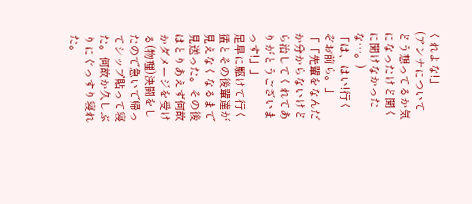くれよな!」
(アンナについてどう想ってるか気になったけど聞くに聞けなかったな…。)
「は、はい!行くぞお前ら。」 「「先輩をなんだか分からないけどら治してくれてありがとうございまっす!」」
足早に駆けて行く猛とその後輩達が見えなくなるまで見送った。その後はとりあえず何故かダメージを受ける(物理)決闘をしたので急いで帰ってシップ貼って寝た。何故か久しぶりにぐっすり寝れた。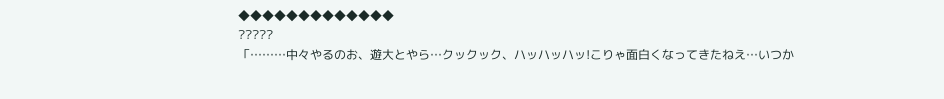◆◆◆◆◆◆◆◆◆◆◆◆◆
?????
「………中々やるのお、遊大とやら…クックック、ハッハッハッ!こりゃ面白くなってきたねえ…いつか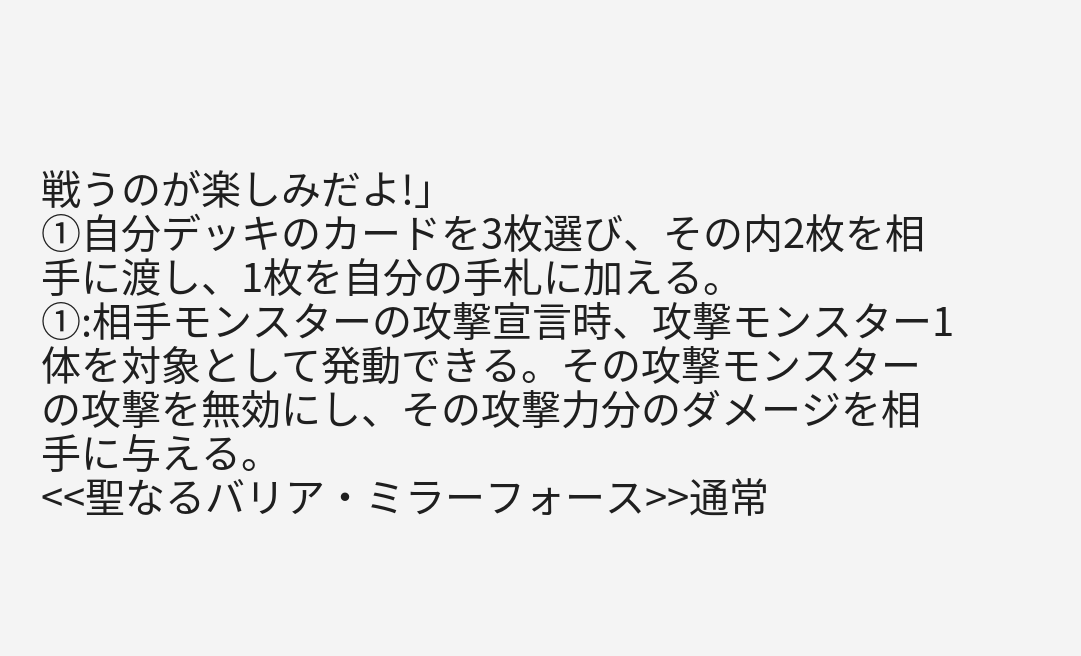戦うのが楽しみだよ!」
①自分デッキのカードを3枚選び、その内2枚を相手に渡し、1枚を自分の手札に加える。
①:相手モンスターの攻撃宣言時、攻撃モンスター1体を対象として発動できる。その攻撃モンスターの攻撃を無効にし、その攻撃力分のダメージを相手に与える。
<<聖なるバリア・ミラーフォース>>通常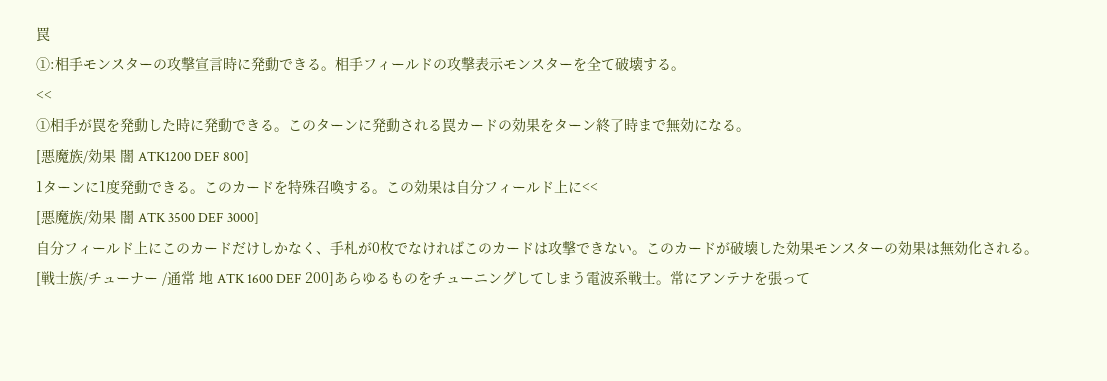罠
①:相手モンスターの攻撃宣言時に発動できる。相手フィールドの攻撃表示モンスターを全て破壊する。
<<
①相手が罠を発動した時に発動できる。このターンに発動される罠カードの効果をターン終了時まで無効になる。
[悪魔族/効果 闇 ATK1200 DEF 800]
1ターンに1度発動できる。このカードを特殊召喚する。この効果は自分フィールド上に<<
[悪魔族/効果 闇 ATK 3500 DEF 3000]
自分フィールド上にこのカードだけしかなく、手札が0枚でなければこのカードは攻撃できない。このカードが破壊した効果モンスターの効果は無効化される。
[戦士族/チューナー /通常 地 ATK 1600 DEF 200]あらゆるものをチューニングしてしまう電波系戦士。常にアンテナを張って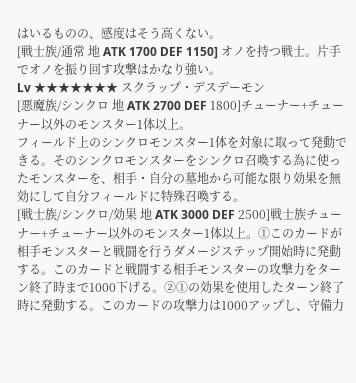はいるものの、感度はそう高くない。
[戦士族/通常 地 ATK 1700 DEF 1150] オノを持つ戦士。片手でオノを振り回す攻撃はかなり強い。
Lv ★★★★★★★ スクラップ・デスデーモン
[悪魔族/シンクロ 地 ATK 2700 DEF 1800]チューナー+チューナー以外のモンスター1体以上。
フィールド上のシンクロモンスター1体を対象に取って発動できる。そのシンクロモンスターをシンクロ召喚する為に使ったモンスターを、相手・自分の墓地から可能な限り効果を無効にして自分フィールドに特殊召喚する。
[戦士族/シンクロ/効果 地 ATK 3000 DEF 2500]戦士族チューナー+チューナー以外のモンスター1体以上。①このカードが相手モンスターと戦闘を行うダメージステップ開始時に発動する。このカードと戦闘する相手モンスターの攻撃力をターン終了時まで1000下げる。②①の効果を使用したターン終了時に発動する。このカードの攻撃力は1000アップし、守備力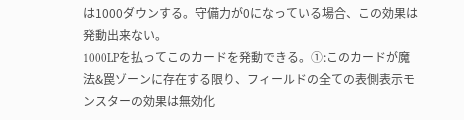は1000ダウンする。守備力が0になっている場合、この効果は発動出来ない。
1000LPを払ってこのカードを発動できる。①:このカードが魔法&罠ゾーンに存在する限り、フィールドの全ての表側表示モンスターの効果は無効化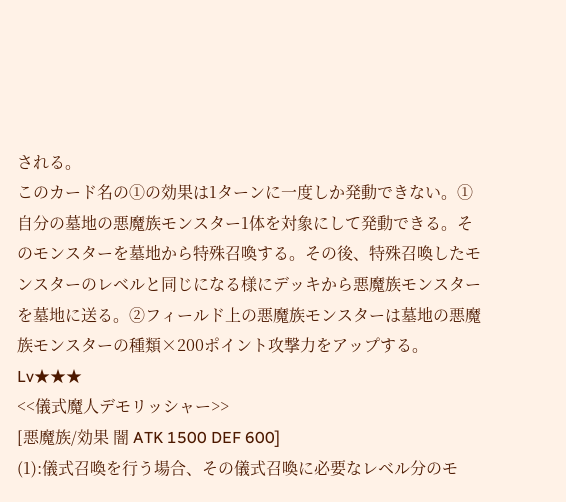される。
このカード名の①の効果は1ターンに一度しか発動できない。①自分の墓地の悪魔族モンスター1体を対象にして発動できる。そのモンスターを墓地から特殊召喚する。その後、特殊召喚したモンスターのレベルと同じになる様にデッキから悪魔族モンスターを墓地に送る。②フィールド上の悪魔族モンスターは墓地の悪魔族モンスターの種類×200ポイント攻撃力をアップする。
Lv★★★
<<儀式魔人デモリッシャー>>
[悪魔族/効果 闇 ATK 1500 DEF 600]
(1):儀式召喚を行う場合、その儀式召喚に必要なレベル分のモ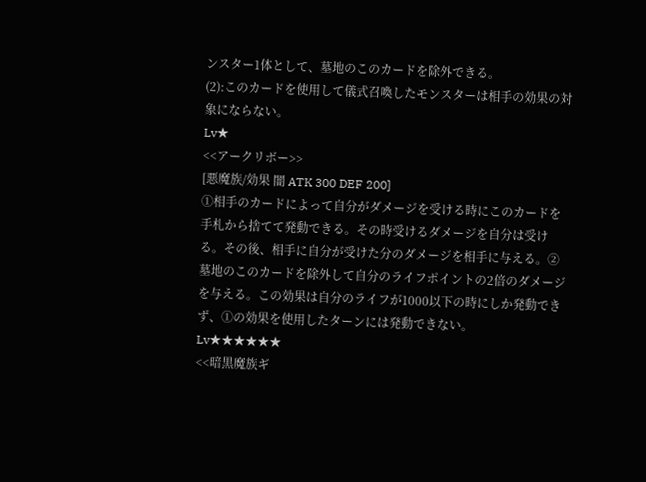ンスター1体として、墓地のこのカードを除外できる。
(2):このカードを使用して儀式召喚したモンスターは相手の効果の対象にならない。
Lv★
<<アークリボー>>
[悪魔族/効果 闇 ATK 300 DEF 200]
①相手のカードによって自分がダメージを受ける時にこのカードを手札から捨てて発動できる。その時受けるダメージを自分は受ける。その後、相手に自分が受けた分のダメージを相手に与える。②墓地のこのカードを除外して自分のライフポイントの2倍のダメージを与える。この効果は自分のライフが1000以下の時にしか発動できず、①の効果を使用したターンには発動できない。
Lv★★★★★★
<<暗黒魔族ギ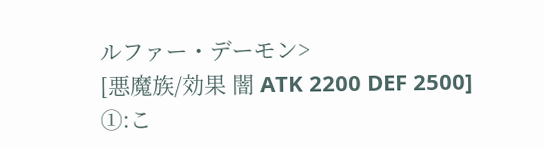ルファー・デーモン>
[悪魔族/効果 闇 ATK 2200 DEF 2500]
①:こ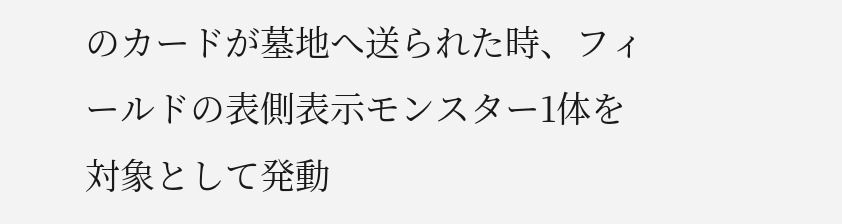のカードが墓地へ送られた時、フィールドの表側表示モンスター1体を対象として発動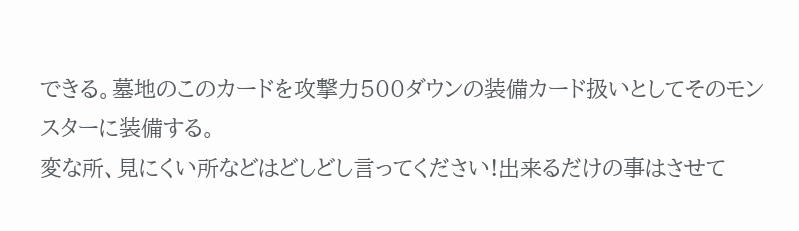できる。墓地のこのカードを攻撃力500ダウンの装備カード扱いとしてそのモンスターに装備する。
変な所、見にくい所などはどしどし言ってください!出来るだけの事はさせて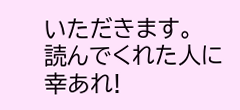いただきます。
読んでくれた人に幸あれ!